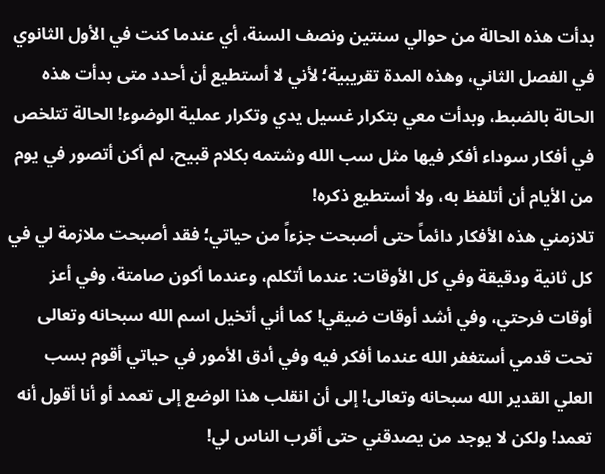بدأت هذه الحالة من حوالي سنتين ونصف السنة، أي عندما كنت في الأول الثانوي في الفصل الثاني، وهذه المدة تقريبية؛ لأني لا أستطيع أن أحدد متى بدأت هذه الحالة بالضبط، وبدأت معي بتكرار غسيل يدي وتكرار عملية الوضوء! الحالة تتلخص في أفكار سوداء أفكر فيها مثل سب الله وشتمه بكلام قبيح، لم أكن أتصور في يوم من الأيام أن أتلفظ به، ولا أستطيع ذكره!
تلازمني هذه الأفكار دائماً حتى أصبحت جزءاً من حياتي؛ فقد أصبحت ملازمة لي في كل ثانية ودقيقة وفي كل الأوقات: عندما أتكلم، وعندما أكون صامتة، وفي أعز أوقات فرحتي، وفي أشد أوقات ضيقي! كما أني أتخيل اسم الله سبحانه وتعالى تحت قدمي أستغفر الله عندما أفكر فيه وفي أدق الأمور في حياتي أقوم بسب العلي القدير الله سبحانه وتعالى! إلى أن انقلب هذا الوضع إلى تعمد أو أنا أقول أنه تعمد! ولكن لا يوجد من يصدقني حتى أقرب الناس لي!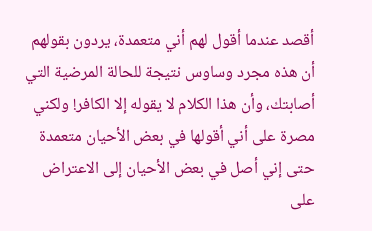أقصد عندما أقول لهم أني متعمدة، يردون بقولهم أن هذه مجرد وساوس نتيجة للحالة المرضية التي أصابتك، وأن هذا الكلام لا يقوله إلا الكافر! ولكني مصرة على أني أقولها في بعض الأحيان متعمدة حتى إني أصل في بعض الأحيان إلى الاعتراض على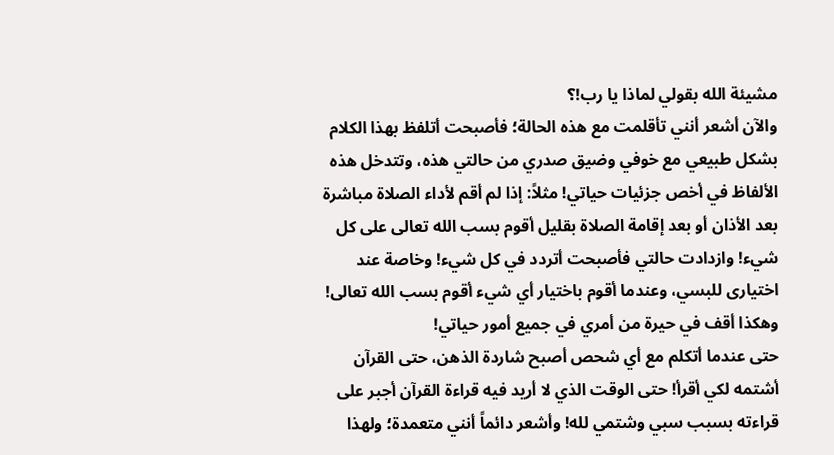مشيئة الله بقولي لماذا يا رب!؟
والآن أشعر أنني تأقلمت مع هذه الحالة؛ فأصبحت أتلفظ بهذا الكلام بشكل طبيعي مع خوفي وضيق صدري من حالتي هذه، وتتدخل هذه الألفاظ في أخص جزئيات حياتي! مثلاً: إذا لم أقم لأداء الصلاة مباشرة بعد الأذان أو بعد إقامة الصلاة بقليل أقوم بسب الله تعالى على كل شيء! وازدادت حالتي فأصبحت أتردد في كل شيء! وخاصة عند اختيارى للبسي، وعندما أقوم باختيار أي شيء أقوم بسب الله تعالى! وهكذا أقف في حيرة من أمري في جميع أمور حياتي!
حتى عندما أتكلم مع أي شحص أصبح شاردة الذهن، حتى القرآن أشتمه لكي أقرأ! حتى الوقت الذي لا أريد فيه قراءة القرآن أجبر على قراءته بسبب سبي وشتمي لله! وأشعر دائماً أنني متعمدة؛ ولهذا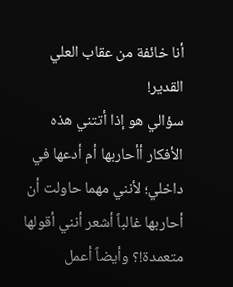أنا خائفة من عقاب العلي القدير!
سؤالي هو إذا أتتني هذه الأفكار أأحاربها أم أدعها في داخلي؛ لأنني مهما حاولت أن أحاربها غالباً أشعر أنني أقولها متعمدة!؟ وأيضاً أعمل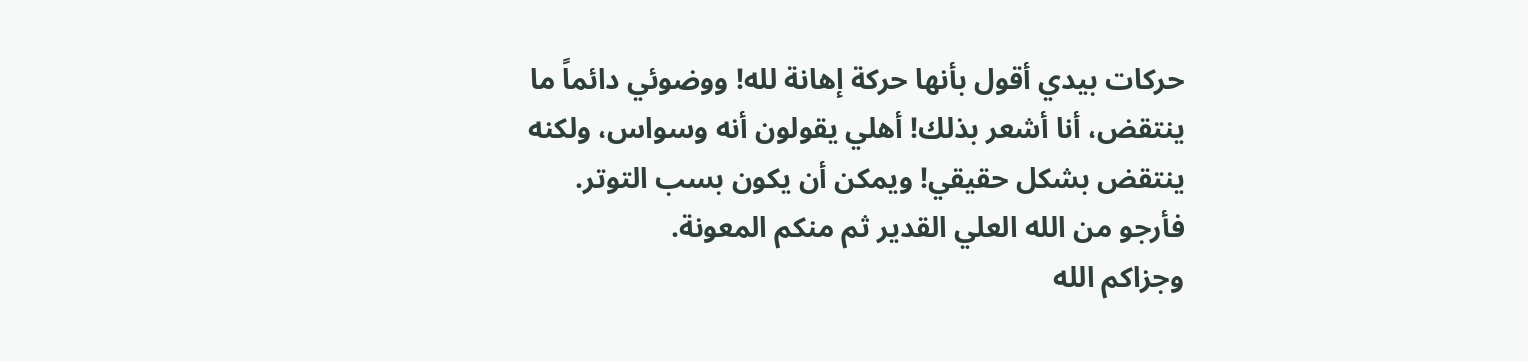حركات بيدي أقول بأنها حركة إهانة لله! ووضوئي دائماً ما ينتقض، أنا أشعر بذلك! أهلي يقولون أنه وسواس، ولكنه ينتقض بشكل حقيقي! ويمكن أن يكون بسب التوتر.
فأرجو من الله العلي القدير ثم منكم المعونة.
وجزاكم الله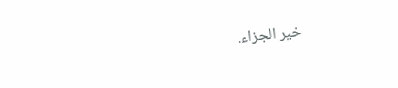خير الجزاء.